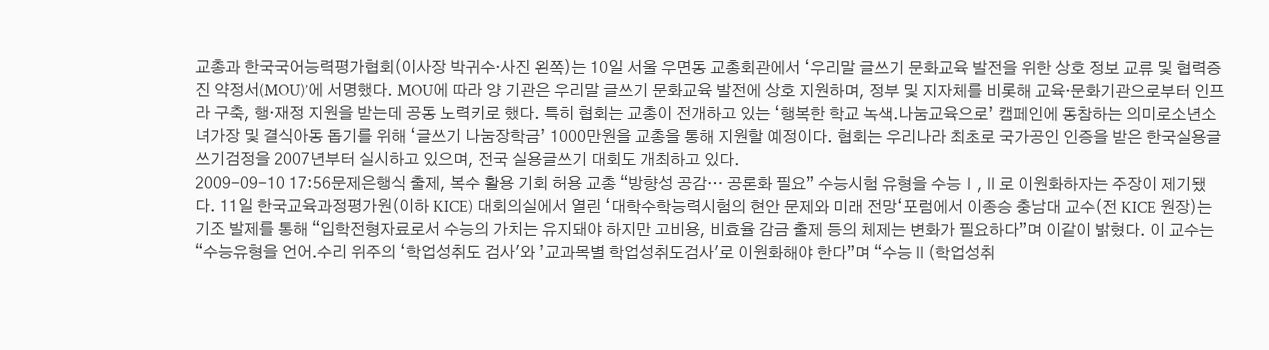교총과 한국국어능력평가협회(이사장 박귀수·사진 왼쪽)는 10일 서울 우면동 교총회관에서 ‘우리말 글쓰기 문화교육 발전을 위한 상호 정보 교류 및 협력증진 약정서(MOU)’에 서명했다. MOU에 따라 양 기관은 우리말 글쓰기 문화교육 발전에 상호 지원하며, 정부 및 지자체를 비롯해 교육·문화기관으로부터 인프라 구축, 행·재정 지원을 받는데 공동 노력키로 했다. 특히 협회는 교총이 전개하고 있는 ‘행복한 학교 녹색․나눔교육으로’ 캠페인에 동참하는 의미로소년소녀가장 및 결식아동 돕기를 위해 ‘글쓰기 나눔장학금’ 1000만원을 교총을 통해 지원할 예정이다. 협회는 우리나라 최초로 국가공인 인증을 받은 한국실용글쓰기검정을 2007년부터 실시하고 있으며, 전국 실용글쓰기 대회도 개최하고 있다.
2009-09-10 17:56문제은행식 출제, 복수 활용 기회 허용 교총 “방향성 공감… 공론화 필요” 수능시험 유형을 수능Ⅰ,Ⅱ로 이원화하자는 주장이 제기됐다. 11일 한국교육과정평가원(이하 KICE) 대회의실에서 열린 ‘대학수학능력시험의 현안 문제와 미래 전망‘포럼에서 이종승 충남대 교수(전 KICE 원장)는 기조 발제를 통해 “입학전형자료로서 수능의 가치는 유지돼야 하지만 고비용, 비효율 감금 출제 등의 체제는 변화가 필요하다”며 이같이 밝혔다. 이 교수는 “수능유형을 언어․수리 위주의 ‘학업성취도 검사'와 ’교과목별 학업성취도검사'로 이원화해야 한다”며 “수능Ⅱ(학업성취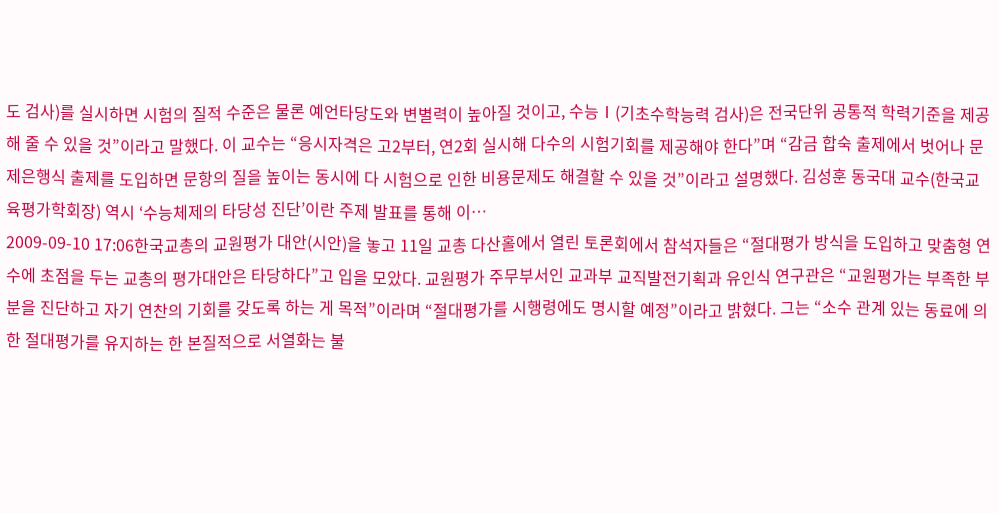도 검사)를 실시하면 시험의 질적 수준은 물론 예언타당도와 변별력이 높아질 것이고, 수능Ⅰ(기초수학능력 검사)은 전국단위 공통적 학력기준을 제공해 줄 수 있을 것”이라고 말했다. 이 교수는 “응시자격은 고2부터, 연2회 실시해 다수의 시험기회를 제공해야 한다”며 “감금 합숙 출제에서 벗어나 문제은행식 출제를 도입하면 문항의 질을 높이는 동시에 다 시험으로 인한 비용문제도 해결할 수 있을 것”이라고 설명했다. 김성훈 동국대 교수(한국교육평가학회장) 역시 ‘수능체제의 타당성 진단’이란 주제 발표를 통해 이…
2009-09-10 17:06한국교총의 교원평가 대안(시안)을 놓고 11일 교총 다산홀에서 열린 토론회에서 참석자들은 “절대평가 방식을 도입하고 맞춤형 연수에 초점을 두는 교총의 평가대안은 타당하다”고 입을 모았다. 교원평가 주무부서인 교과부 교직발전기획과 유인식 연구관은 “교원평가는 부족한 부분을 진단하고 자기 연찬의 기회를 갖도록 하는 게 목적”이라며 “절대평가를 시행령에도 명시할 예정”이라고 밝혔다. 그는 “소수 관계 있는 동료에 의한 절대평가를 유지하는 한 본질적으로 서열화는 불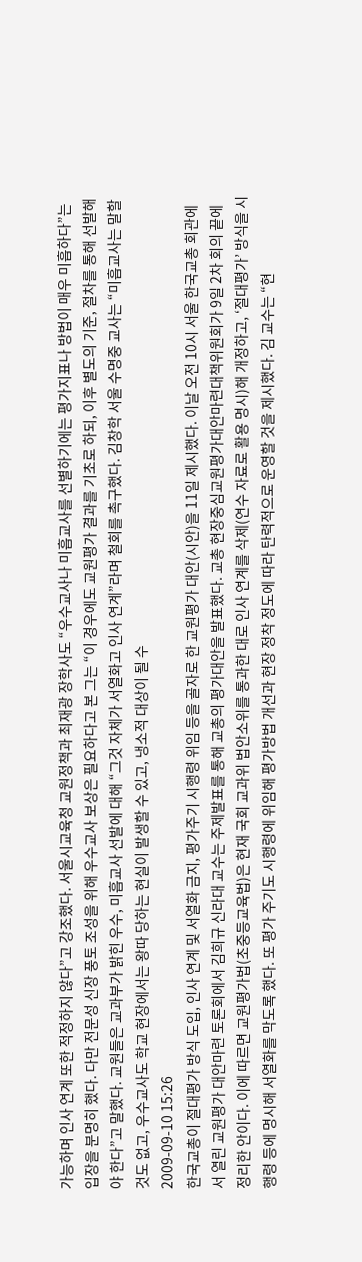가능하며 인사 연계 또한 적정하지 않다”고 강조했다. 서울시교육청 교원정책과 최재광 장학사도 “우수교사나 미흡교사를 선별하기에는 평가지표나 방법이 매우 미흡하다”는 입장을 분명히 했다. 다만 전문성 신장 풍토 조성을 위해 우수교사 보상은 필요하다고 본 그는 “이 경우에도 교원평가 결과를 기초로 하되, 이후 별도의 기준, 절차를 통해 선발해야 한다”고 말했다. 교원들은 교과부가 밝힌 우수, 미흡교사 선발에 대해 “그것 자체가 서열화고 인사 연계”라며 철회를 촉구했다. 김창학 서울 수명중 교사는 “미흡교사는 말할 것도 없고, 우수교사도 학교 현장에서는 왕따 당하는 현실이 발생할 수 있고, 냉소적 대상이 될 수
2009-09-10 15:26
한국교총이 절대평가 방식 도입, 인사 연계 및 서열화 금지, 평가주기 시행령 위임 등을 골자로 한 교원평가 대안(시안)을 11일 제시했다. 이날 오전 10시 서울 한국교총 회관에서 열린 교원평가 대안마련 토론회에서 김희규 신라대 교수는 주제발표를 통해 교총의 평가대안을 발표했다. 교총 현장중심교원평가대안마련대책위원회가 9일 2차 회의 끝에 정리한 안이다. 이에 따르면 교원평가법(초중등교육법)은 현재 국회 교과위 법안소위를 통과한 대로 인사 연계를 삭제(연수 자료로 활용 명시)해 개정하고, ‘절대평가’ 방식을 시행령 등에 명시해 서열화를 막도록 했다. 또 평가 주기도 시행령에 위임해 평가방법 개선과 현장 정착 정도에 따라 탄력적으로 운영할 것을 제시했다. 김 교수는 “현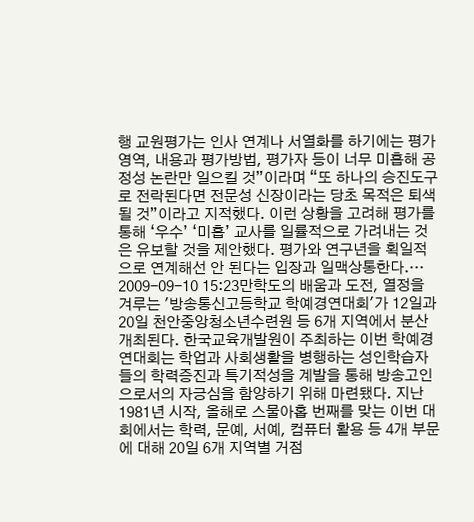행 교원평가는 인사 연계나 서열화를 하기에는 평가영역, 내용과 평가방법, 평가자 등이 너무 미흡해 공정성 논란만 일으킬 것”이라며 “또 하나의 승진도구로 전락된다면 전문성 신장이라는 당초 목적은 퇴색될 것”이라고 지적했다. 이런 상황을 고려해 평가를 통해 ‘우수’ ‘미흡’ 교사를 일률적으로 가려내는 것은 유보할 것을 제안했다. 평가와 연구년을 획일적으로 연계해선 안 된다는 입장과 일맥상통한다.…
2009-09-10 15:23만학도의 배움과 도전, 열정을 겨루는 '방송통신고등학교 학예경연대회'가 12일과 20일 천안중앙청소년수련원 등 6개 지역에서 분산 개최된다. 한국교육개발원이 주최하는 이번 학예경연대회는 학업과 사회생활을 병행하는 성인학습자들의 학력증진과 특기적성을 계발을 통해 방송고인으로서의 자긍심을 함양하기 위해 마련됐다. 지난 1981년 시작, 올해로 스물아홉 번째를 맞는 이번 대회에서는 학력, 문예, 서예, 컴퓨터 활용 등 4개 부문에 대해 20일 6개 지역별 거점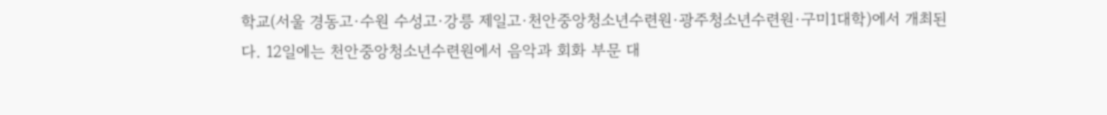학교(서울 경동고·수원 수성고·강릉 제일고·천안중앙청소년수련원·광주청소년수련원·구미1대학)에서 개최된다. 12일에는 천안중앙청소년수련원에서 음악과 회화 부문 대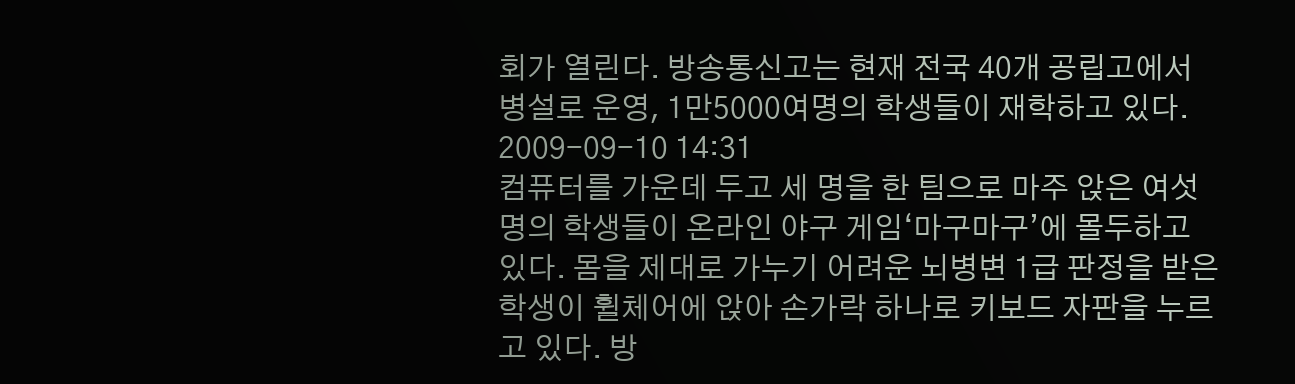회가 열린다. 방송통신고는 현재 전국 40개 공립고에서 병설로 운영, 1만5000여명의 학생들이 재학하고 있다.
2009-09-10 14:31
컴퓨터를 가운데 두고 세 명을 한 팀으로 마주 앉은 여섯 명의 학생들이 온라인 야구 게임‘마구마구’에 몰두하고 있다. 몸을 제대로 가누기 어려운 뇌병변 1급 판정을 받은 학생이 휠체어에 앉아 손가락 하나로 키보드 자판을 누르고 있다. 방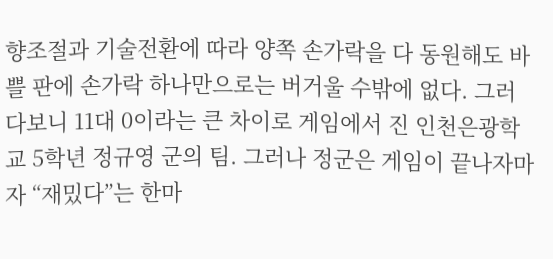향조절과 기술전환에 따라 양쪽 손가락을 다 동원해도 바쁠 판에 손가락 하나만으로는 버거울 수밖에 없다. 그러다보니 11대 0이라는 큰 차이로 게임에서 진 인천은광학교 5학년 정규영 군의 팀. 그러나 정군은 게임이 끝나자마자 “재밌다”는 한마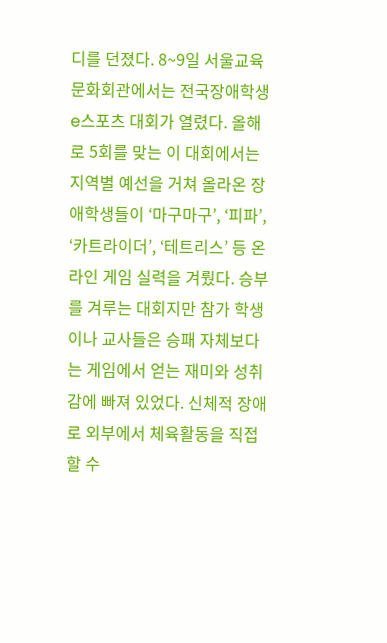디를 던졌다. 8~9일 서울교육문화회관에서는 전국장애학생 e스포츠 대회가 열렸다. 올해로 5회를 맞는 이 대회에서는 지역별 예선을 거쳐 올라온 장애학생들이 ‘마구마구’, ‘피파’, ‘카트라이더’, ‘테트리스’ 등 온라인 게임 실력을 겨뤘다. 승부를 겨루는 대회지만 참가 학생이나 교사들은 승패 자체보다는 게임에서 얻는 재미와 성취감에 빠져 있었다. 신체적 장애로 외부에서 체육활동을 직접 할 수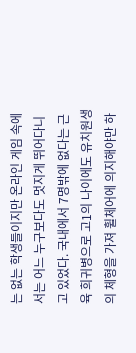는 없는 학생들이지만 온라인 게임 속에서는 어느 누구보다도 멋지게 뛰어다니고 있었다. 국내에서 7명밖에 없다는 근육 희귀병으로 고1의 나이에도 유치원생의 체형을 가져 휠체어에 의지해야만 하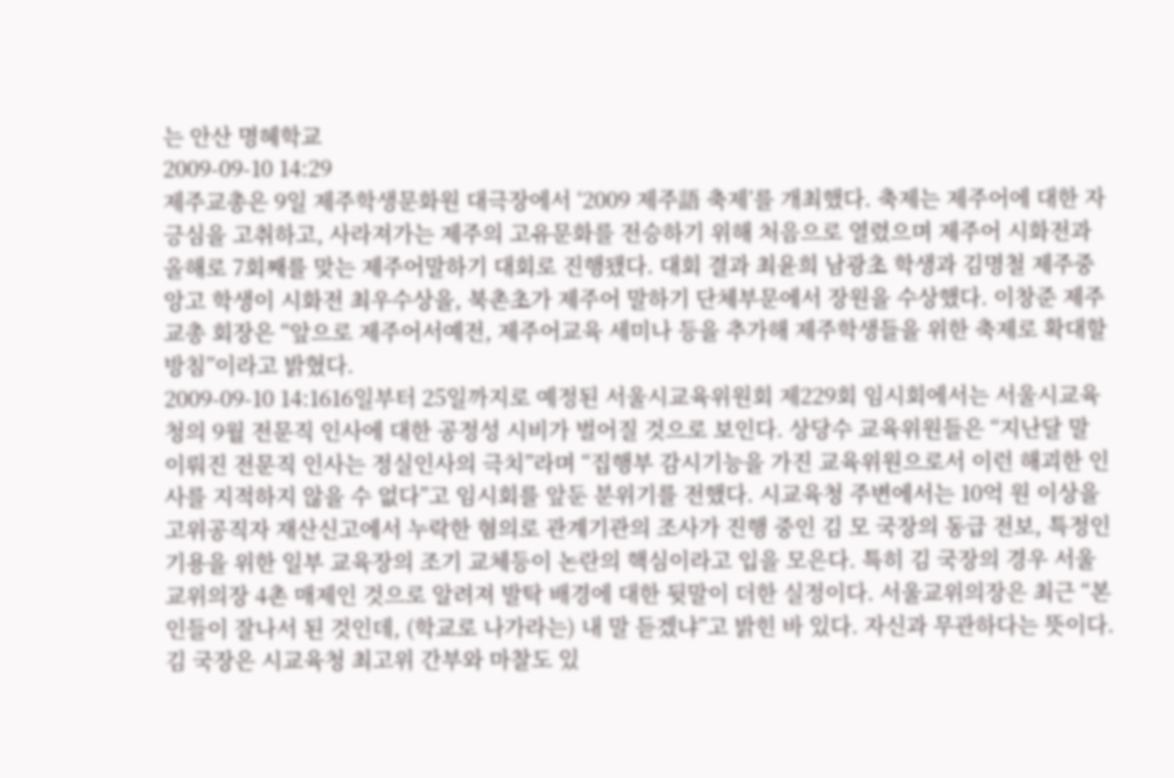는 안산 명혜학교
2009-09-10 14:29
제주교총은 9일 제주학생문화원 대극장에서 ‘2009 제주語 축제’를 개최했다. 축제는 제주어에 대한 자긍심을 고취하고, 사라져가는 제주의 고유문화를 전승하기 위해 처음으로 열렸으며 제주어 시화전과 올해로 7회째를 맞는 제주어말하기 대회로 진행됐다. 대회 결과 최윤희 남광초 학생과 김명철 제주중앙고 학생이 시화전 최우수상을, 북촌초가 제주어 말하기 단체부문에서 장원을 수상했다. 이창준 제주교총 회장은 “앞으로 제주어서예전, 제주어교육 세미나 등을 추가해 제주학생들을 위한 축제로 확대할 방침”이라고 밝혔다.
2009-09-10 14:1616일부터 25일까지로 예정된 서울시교육위원회 제229회 임시회에서는 서울시교육청의 9월 전문직 인사에 대한 공정성 시비가 벌어질 것으로 보인다. 상당수 교육위원들은 “지난달 말 이뤄진 전문직 인사는 정실인사의 극치”라며 “집행부 감시기능을 가진 교육위원으로서 이런 해괴한 인사를 지적하지 않을 수 없다”고 임시회를 앞둔 분위기를 전했다. 시교육청 주변에서는 10억 원 이상을 고위공직자 재산신고에서 누락한 혐의로 관계기관의 조사가 진행 중인 김 모 국장의 동급 전보, 특정인 기용을 위한 일부 교육장의 조기 교체등이 논란의 핵심이라고 입을 모은다. 특히 김 국장의 경우 서울교위의장 4촌 매제인 것으로 알려져 발탁 배경에 대한 뒷말이 더한 실정이다. 서울교위의장은 최근 “본인들이 잘나서 된 것인데, (학교로 나가라는) 내 말 듣겠냐”고 밝힌 바 있다. 자신과 무관하다는 뜻이다. 김 국장은 시교육청 최고위 간부와 마찰도 있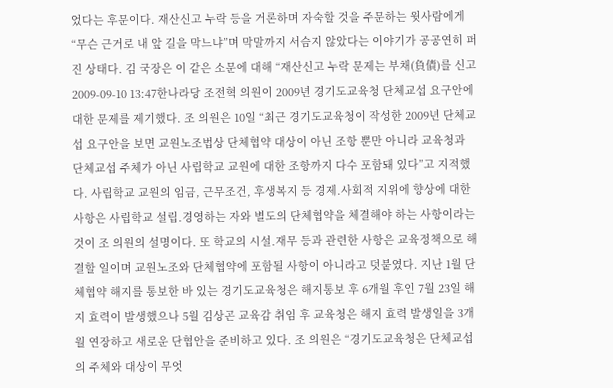었다는 후문이다. 재산신고 누락 등을 거론하며 자숙할 것을 주문하는 윗사람에게 “무슨 근거로 내 앞 길을 막느냐”며 막말까지 서슴지 않았다는 이야기가 공공연히 퍼진 상태다. 김 국장은 이 같은 소문에 대해 “재산신고 누락 문제는 부채(負債)를 신고
2009-09-10 13:47한나라당 조전혁 의원이 2009년 경기도교육청 단체교섭 요구안에 대한 문제를 제기했다. 조 의원은 10일 “최근 경기도교육청이 작성한 2009년 단체교섭 요구안을 보면 교원노조법상 단체협약 대상이 아닌 조항 뿐만 아니라 교육청과 단체교섭 주체가 아닌 사립학교 교원에 대한 조항까지 다수 포함돼 있다”고 지적했다. 사립학교 교원의 임금, 근무조건, 후생복지 등 경제․사회적 지위에 향상에 대한 사항은 사립학교 설립․경영하는 자와 별도의 단체협약을 체결해야 하는 사항이라는 것이 조 의원의 설명이다. 또 학교의 시설․재무 등과 관련한 사항은 교육정책으로 해결할 일이며 교원노조와 단체협약에 포함될 사항이 아니라고 덧붙였다. 지난 1월 단체협약 해지를 통보한 바 있는 경기도교육청은 해지통보 후 6개월 후인 7월 23일 해지 효력이 발생했으나 5월 김상곤 교육감 취임 후 교육청은 해지 효력 발생일을 3개월 연장하고 새로운 단협안을 준비하고 있다. 조 의원은 “경기도교육청은 단체교섭의 주체와 대상이 무엇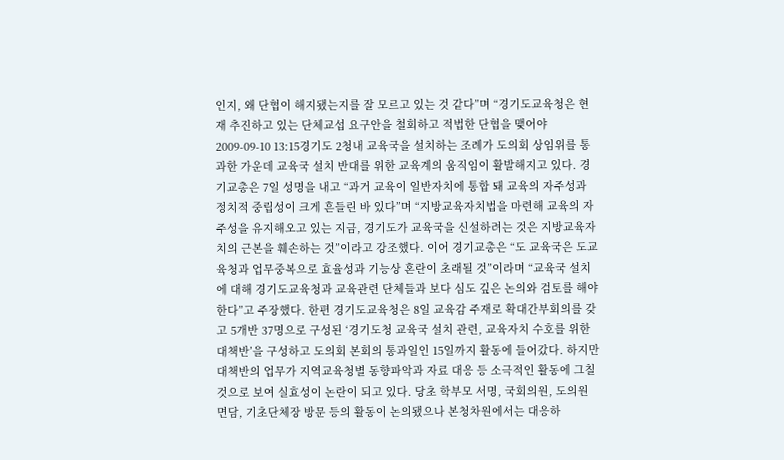인지, 왜 단협이 해지됐는지를 잘 모르고 있는 것 같다”며 “경기도교육청은 현재 추진하고 있는 단체교섭 요구안을 철회하고 적법한 단협을 맺어야
2009-09-10 13:15경기도 2청내 교육국을 설치하는 조례가 도의회 상임위를 통과한 가운데 교육국 설치 반대를 위한 교육계의 움직임이 활발해지고 있다. 경기교총은 7일 성명을 내고 “과거 교육이 일반자치에 통합 돼 교육의 자주성과 정치적 중립성이 크게 흔들린 바 있다”며 “지방교육자치법을 마련해 교육의 자주성을 유지해오고 있는 지금, 경기도가 교육국을 신설하려는 것은 지방교육자치의 근본을 훼손하는 것”이라고 강조했다. 이어 경기교총은 “도 교육국은 도교육청과 업무중복으로 효율성과 기능상 혼란이 초래될 것”이라며 “교육국 설치에 대해 경기도교육청과 교육관련 단체들과 보다 심도 깊은 논의와 검토를 해야 한다”고 주장했다. 한편 경기도교육청은 8일 교육감 주재로 확대간부회의를 갖고 5개반 37명으로 구성된 ‘경기도청 교육국 설치 관련, 교육자치 수호를 위한 대책반’을 구성하고 도의회 본회의 통과일인 15일까지 활동에 들어갔다. 하지만 대책반의 업무가 지역교육청별 동향파악과 자료 대응 등 소극적인 활동에 그칠 것으로 보여 실효성이 논란이 되고 있다. 당초 학부모 서명, 국회의원, 도의원 면담, 기초단체장 방문 등의 활동이 논의됐으나 본청차원에서는 대응하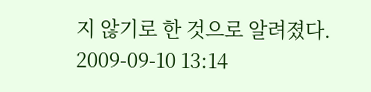지 않기로 한 것으로 알려졌다.
2009-09-10 13:14